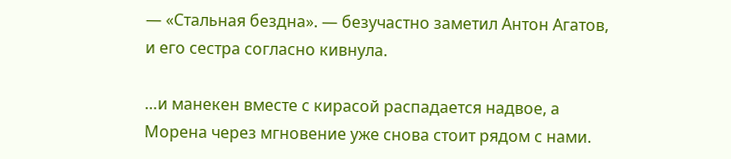— «Стальная бездна». — безучастно заметил Антон Агатов, и его сестра согласно кивнула.

…и манекен вместе с кирасой распадается надвое, а Морена через мгновение уже снова стоит рядом с нами.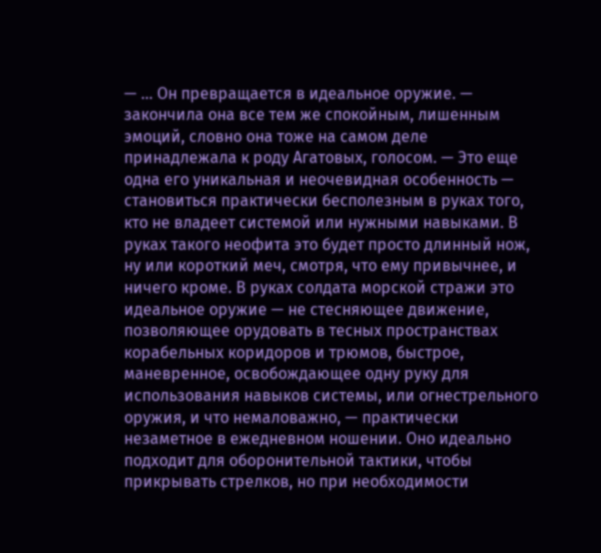— … Он превращается в идеальное оружие. — закончила она все тем же спокойным, лишенным эмоций, словно она тоже на самом деле принадлежала к роду Агатовых, голосом. — Это еще одна его уникальная и неочевидная особенность — становиться практически бесполезным в руках того, кто не владеет системой или нужными навыками. В руках такого неофита это будет просто длинный нож, ну или короткий меч, смотря, что ему привычнее, и ничего кроме. В руках солдата морской стражи это идеальное оружие — не стесняющее движение, позволяющее орудовать в тесных пространствах корабельных коридоров и трюмов, быстрое, маневренное, освобождающее одну руку для использования навыков системы, или огнестрельного оружия, и что немаловажно, — практически незаметное в ежедневном ношении. Оно идеально подходит для оборонительной тактики, чтобы прикрывать стрелков, но при необходимости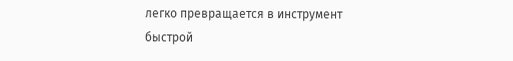легко превращается в инструмент быстрой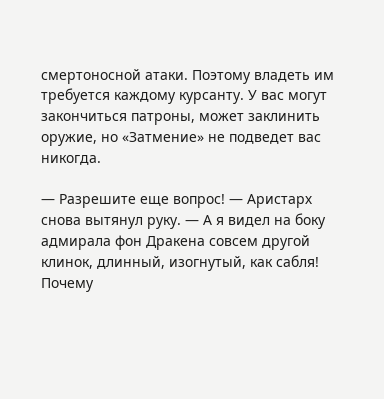смертоносной атаки. Поэтому владеть им требуется каждому курсанту. У вас могут закончиться патроны, может заклинить оружие, но «Затмение» не подведет вас никогда.

— Разрешите еще вопрос! — Аристарх снова вытянул руку. — А я видел на боку адмирала фон Дракена совсем другой клинок, длинный, изогнутый, как сабля! Почему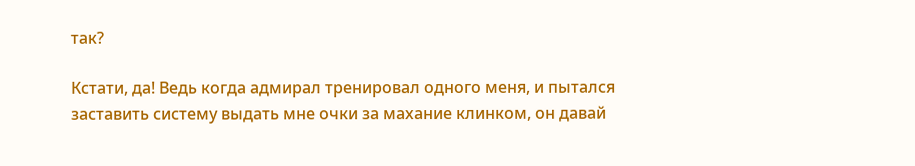так?

Кстати, да! Ведь когда адмирал тренировал одного меня, и пытался заставить систему выдать мне очки за махание клинком, он давай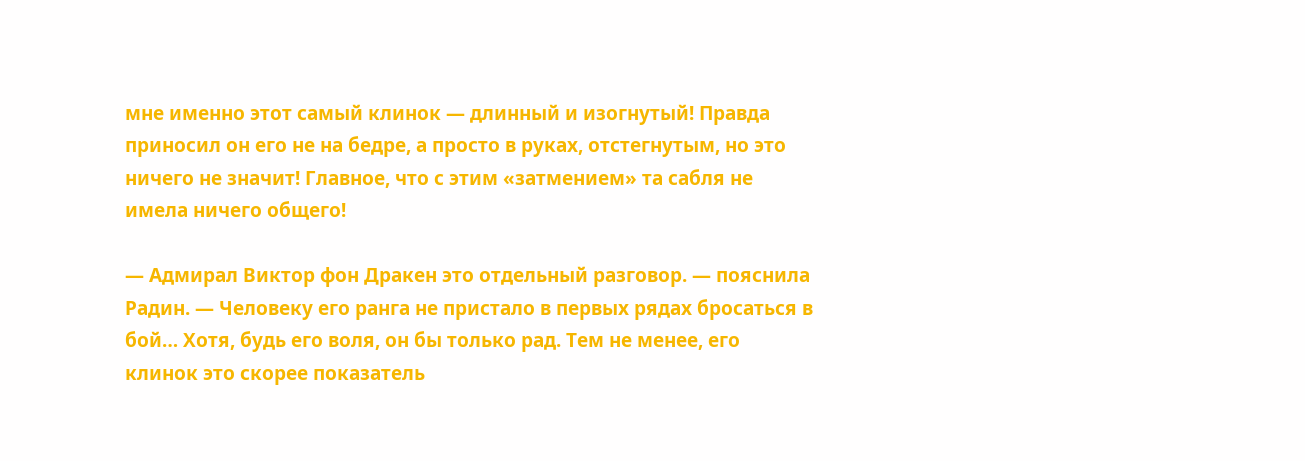мне именно этот самый клинок — длинный и изогнутый! Правда приносил он его не на бедре, а просто в руках, отстегнутым, но это ничего не значит! Главное, что с этим «затмением» та сабля не имела ничего общего!

— Адмирал Виктор фон Дракен это отдельный разговор. — пояснила Радин. — Человеку его ранга не пристало в первых рядах бросаться в бой… Хотя, будь его воля, он бы только рад. Тем не менее, его клинок это скорее показатель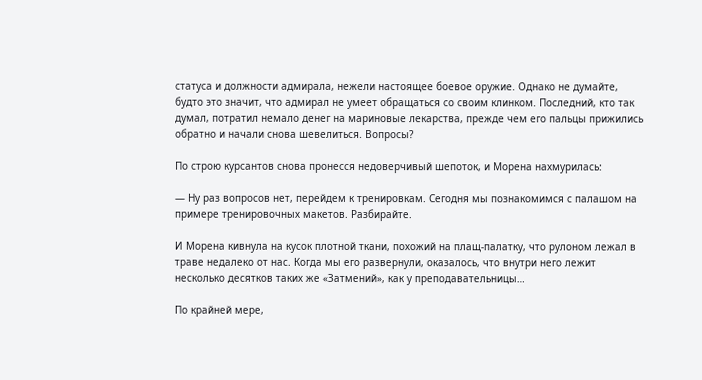статуса и должности адмирала, нежели настоящее боевое оружие. Однако не думайте, будто это значит, что адмирал не умеет обращаться со своим клинком. Последний, кто так думал, потратил немало денег на мариновые лекарства, прежде чем его пальцы прижились обратно и начали снова шевелиться. Вопросы?

По строю курсантов снова пронесся недоверчивый шепоток, и Морена нахмурилась:

— Ну раз вопросов нет, перейдем к тренировкам. Сегодня мы познакомимся с палашом на примере тренировочных макетов. Разбирайте.

И Морена кивнула на кусок плотной ткани, похожий на плащ-палатку, что рулоном лежал в траве недалеко от нас. Когда мы его развернули, оказалось, что внутри него лежит несколько десятков таких же «Затмений», как у преподавательницы…

По крайней мере,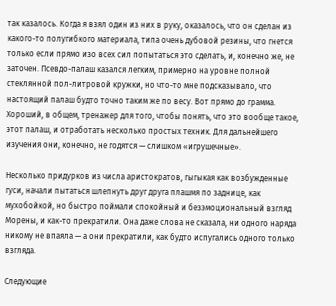так казалось. Когда я взял один из них в руку, оказалось, что он сделан из какого-то полугибкого материала, типа очень дубовой резины, что гнется только если прямо изо всех сил попытаться это сделать, и, конечно же, не заточен. Псевдо-палаш казался легким, примерно на уровне полной стеклянной пол-литровой кружки, но что-то мне подсказывало, что настоящий палаш будто точно таким же по весу. Вот прямо до грамма. Хороший, в общем, тренажер для того, чтобы понять, что это вообще такое, этот палаш, и отработать несколько простых техник. Для дальнейшего изучения они, конечно, не годятся — слишком «игрушечные».

Несколько придурков из числа аристократов, гыгыкая как возбужденные гуси, начали пытаться шлепнуть друг друга плашмя по заднице, как мухобойкой, но быстро поймали спокойный и безэмоциональный взгляд Морены, и как-то прекратили. Она даже слова не сказала, ни одного наряда никому не впаяла — а они прекратили, как будто испугались одного только взгляда.

Следующие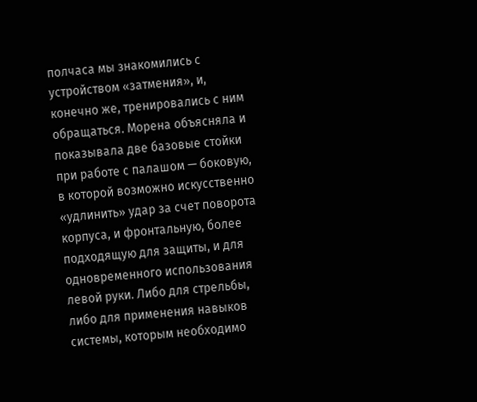полчаса мы знакомились с устройством «затмения», и, конечно же, тренировались с ним обращаться. Морена объясняла и показывала две базовые стойки при работе с палашом — боковую, в которой возможно искусственно «удлинить» удар за счет поворота корпуса, и фронтальную, более подходящую для защиты, и для одновременного использования левой руки. Либо для стрельбы, либо для применения навыков системы, которым необходимо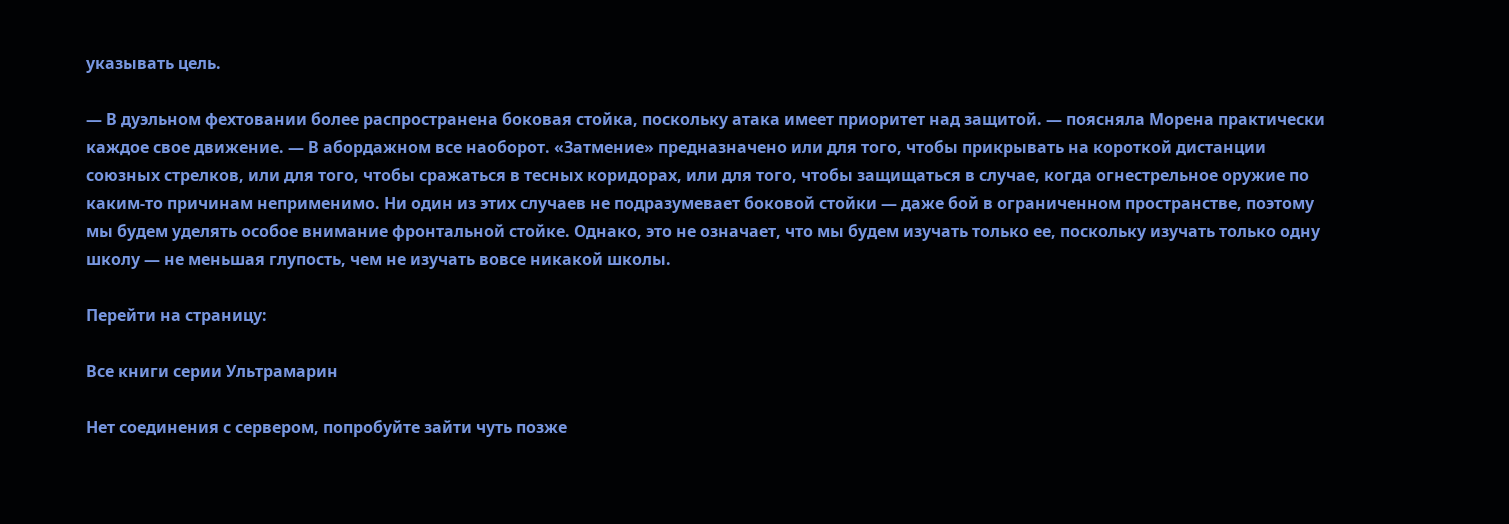указывать цель.

— В дуэльном фехтовании более распространена боковая стойка, поскольку атака имеет приоритет над защитой. — поясняла Морена практически каждое свое движение. — В абордажном все наоборот. «Затмение» предназначено или для того, чтобы прикрывать на короткой дистанции союзных стрелков, или для того, чтобы сражаться в тесных коридорах, или для того, чтобы защищаться в случае, когда огнестрельное оружие по каким-то причинам неприменимо. Ни один из этих случаев не подразумевает боковой стойки — даже бой в ограниченном пространстве, поэтому мы будем уделять особое внимание фронтальной стойке. Однако, это не означает, что мы будем изучать только ее, поскольку изучать только одну школу — не меньшая глупость, чем не изучать вовсе никакой школы.

Перейти на страницу:

Все книги серии Ультрамарин

Нет соединения с сервером, попробуйте зайти чуть позже